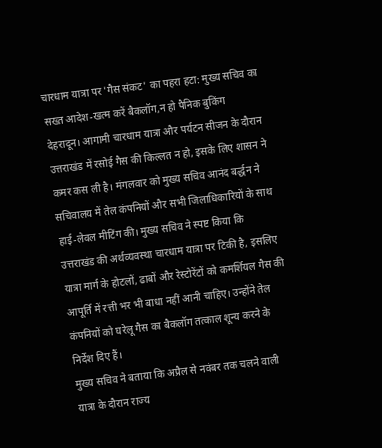चारधाम यात्रा पर 'गैस संकट' का पहरा हटा: मुख्य सचिव का सख्त आदेश-खत्म करें बैकलॉग,न हो पैनिक बुकिंग
देहरादून। आगामी चारधाम यात्रा और पर्यटन सीजन के दौरान उत्तराखंड में रसोई गैस की किल्लत न हो, इसके लिए शासन ने कमर कस ली है। मंगलवार को मुख्य सचिव आनंद बर्द्धन ने सचिवालय में तेल कंपनियों और सभी जिलाधिकारियों के साथ हाई-लेवल मीटिंग की। मुख्य सचिव ने स्पष्ट किया कि उत्तराखंड की अर्थव्यवस्था चारधाम यात्रा पर टिकी है, इसलिए यात्रा मार्ग के होटलों, ढाबों और रेस्टोरेंटों को कमर्शियल गैस की आपूर्ति में रत्ती भर भी बाधा नहीं आनी चाहिए। उन्होंने तेल कंपनियों को घरेलू गैस का बैकलॉग तत्काल शून्य करने के निर्देश दिए हैं।
मुख्य सचिव ने बताया कि अप्रैल से नवंबर तक चलने वाली यात्रा के दौरान राज्य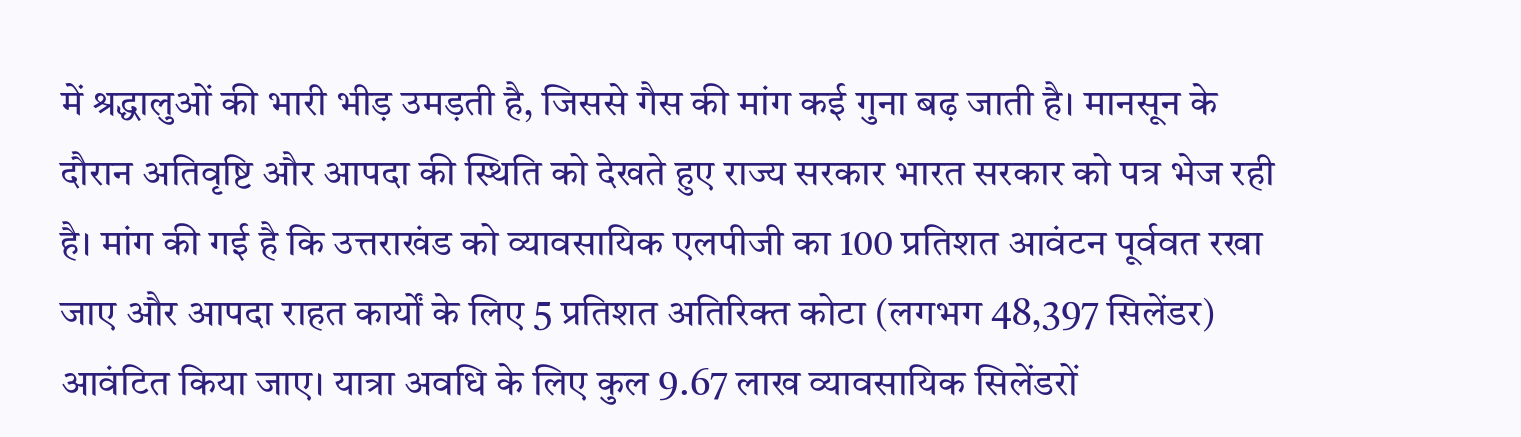में श्रद्धालुओं की भारी भीड़ उमड़ती है, जिससे गैस की मांग कई गुना बढ़ जाती है। मानसून के दौरान अतिवृष्टि और आपदा की स्थिति को देखते हुए राज्य सरकार भारत सरकार को पत्र भेज रही है। मांग की गई है कि उत्तराखंड को व्यावसायिक एलपीजी का 100 प्रतिशत आवंटन पूर्ववत रखा जाए और आपदा राहत कार्यों के लिए 5 प्रतिशत अतिरिक्त कोटा (लगभग 48,397 सिलेंडर) आवंटित किया जाए। यात्रा अवधि के लिए कुल 9.67 लाख व्यावसायिक सिलेंडरों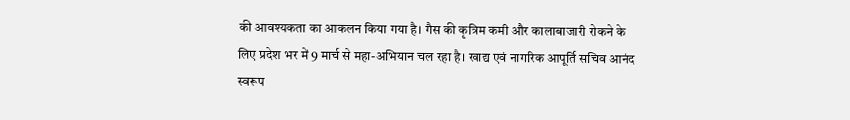की आवश्यकता का आकलन किया गया है। गैस की कृत्रिम कमी और कालाबाजारी रोकने के लिए प्रदेश भर में 9 मार्च से महा-अभियान चल रहा है। खाद्य एवं नागरिक आपूर्ति सचिव आनंद स्वरूप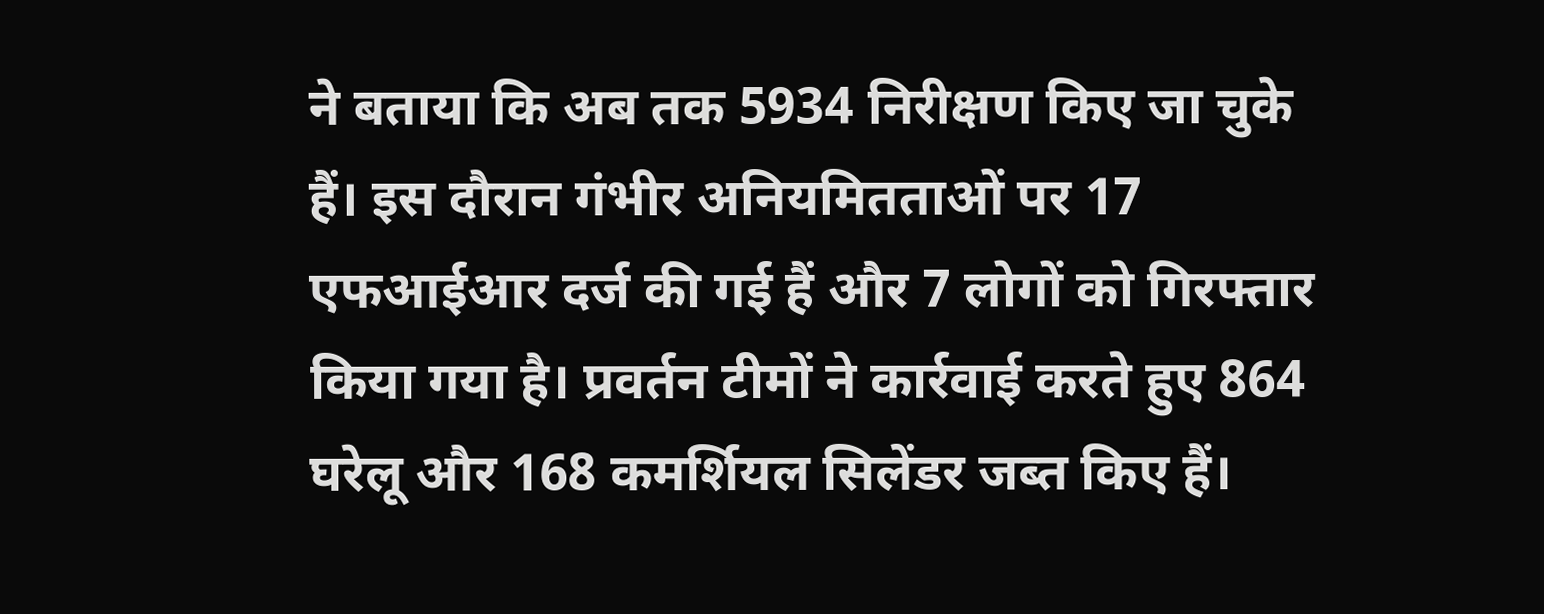ने बताया कि अब तक 5934 निरीक्षण किए जा चुके हैं। इस दौरान गंभीर अनियमितताओं पर 17 एफआईआर दर्ज की गई हैं और 7 लोगों को गिरफ्तार किया गया है। प्रवर्तन टीमों ने कार्रवाई करते हुए 864 घरेलू और 168 कमर्शियल सिलेंडर जब्त किए हैं।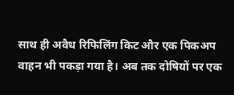साथ ही अवैध रिफिलिंग किट और एक पिकअप वाहन भी पकड़ा गया है। अब तक दोषियों पर एक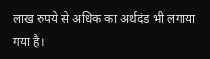लाख रुपये से अधिक का अर्थदंड भी लगाया गया है।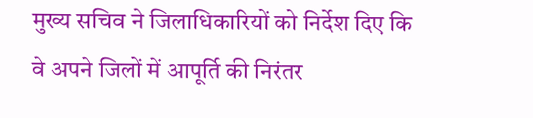मुख्य सचिव ने जिलाधिकारियों को निर्देश दिए कि वे अपने जिलों में आपूर्ति की निरंतर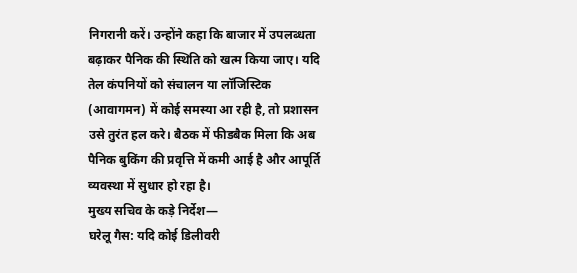निगरानी करें। उन्होंने कहा कि बाजार में उपलब्धता बढ़ाकर पैनिक की स्थिति को खत्म किया जाए। यदि तेल कंपनियों को संचालन या लॉजिस्टिक (आवागमन) में कोई समस्या आ रही है, तो प्रशासन उसे तुरंत हल करे। बैठक में फीडबैक मिला कि अब पैनिक बुकिंग की प्रवृत्ति में कमी आई है और आपूर्ति व्यवस्था में सुधार हो रहा है।
मुख्य सचिव के कड़े निर्देश—
घरेलू गैस: यदि कोई डिलीवरी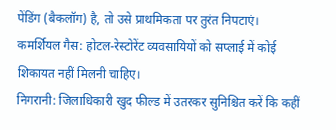पेंडिंग (बैकलॉग) है, तो उसे प्राथमिकता पर तुरंत निपटाएं।
कमर्शियल गैस: होटल-रेस्टोरेंट व्यवसायियों को सप्लाई में कोई शिकायत नहीं मिलनी चाहिए।
निगरानी: जिलाधिकारी खुद फील्ड में उतरकर सुनिश्चित करें कि कहीं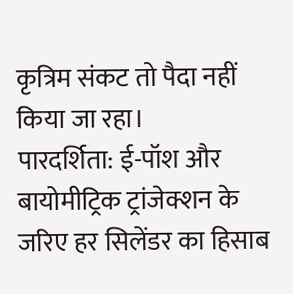कृत्रिम संकट तो पैदा नहीं किया जा रहा।
पारदर्शिता: ई-पॉश और बायोमीट्रिक ट्रांजेक्शन के जरिए हर सिलेंडर का हिसाब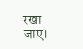रखा जाए।